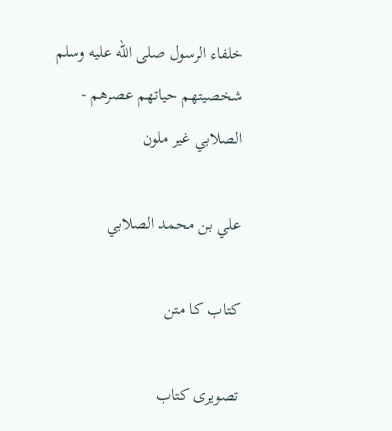خلفاء الرسول صلى الله عليه وسلم شخصيتهم حياتهم عصرهم - الصلابي غير ملون

علي بن محمد الصلابي

کتاب کا متن

تصویری کتاب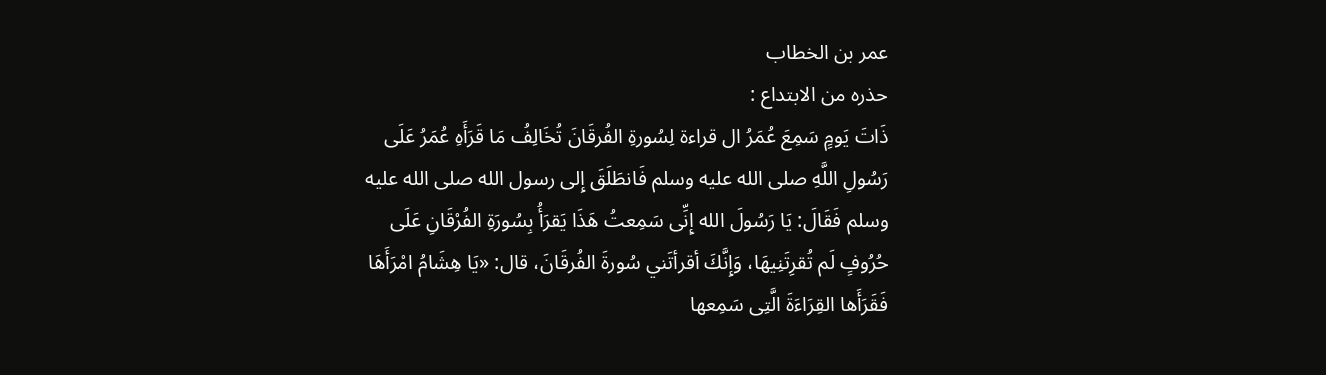عمر بن الخطاب
حذره من الابتداع :
ذَاتَ يَومٍ سَمِعَ عُمَرُ ال قراءة لِسُورةِ الفُرقَانَ تُخَالِفُ مَا قَرَأَهِ عُمَرُ عَلَى رَسُولِ اللَّهِ صلى الله عليه وسلم فَانطَلَقَ إِلى رسول الله صلى الله عليه وسلم فَقَالَ: يَا رَسُولَ الله إِنِّى سَمِعتُ هَذَا يَقرَأُ بِسُورَةِ الفُرْقَانِ عَلَى حُرُوفٍ لَم تُقرِتَنِيهَا، وَإِنَّكَ أقرأتَني سُورةَ الفُرقَانَ، قال: «يَا هِشَامُ امْرَأَهَا فَقَرَأَها القِرَاءَةَ الَّتِى سَمِعها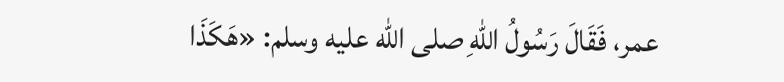عمر، فَقَالَ رَسُولُ اللهِ صلى الله عليه وسلم: «هَكَذَا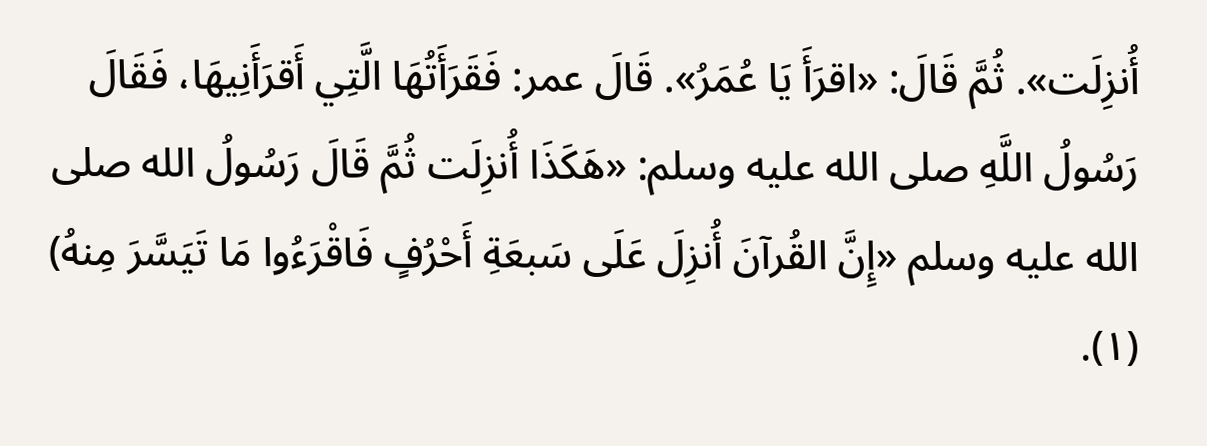أُنزِلَت». ثُمَّ قَالَ: «اقرَأَ يَا عُمَرُ». قَالَ عمر: فَقَرَأَتُهَا الَّتِي أَقرَأَنِيهَا، فَقَالَ رَسُولُ اللَّهِ صلى الله عليه وسلم: «هَكَذَا أُنزِلَت ثُمَّ قَالَ رَسُولُ الله صلى الله عليه وسلم «إِنَّ القُرآنَ أُنزِلَ عَلَى سَبعَةِ أَحْرُفٍ فَاقْرَءُوا مَا تَيَسَّرَ مِنهُ) (۱).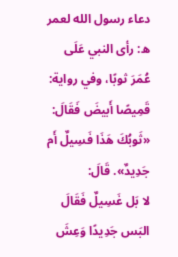دعاء رسول الله لعمر ه: رأى النبي عَلَى عُمَرَ ثوبًا، وفي رواية: قَمِيصًا أَبيضَ فَقَالَ: «ثَوبُكَ هَذَا فَسِيلٌ أَم جَدِيدٌ». قَالَ:
لا بَل غَسِيلٌ فَقَالَ البَس جَدِيدًا وَعِشَ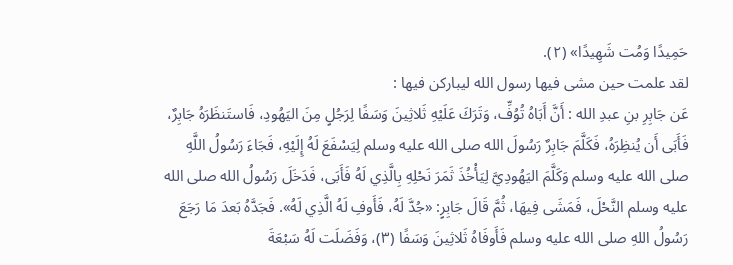حَمِيدًا وَمُت شَهِيدًا» (٢).
لقد علمت حين مشى فيها رسول الله ليباركن فيها :
عَن جَابِرِ بنِ عبدِ الله : أَنَّ أَبَاهُ تُوُفِّ، وَتَرَكَ عَلَيْهِ ثَلاثِينَ وَسَفًا لِرَجُلٍ مِنَ اليَهُودِ، فَاستَنظَرَهُ جَابِرٌ، فَأَبَى أَن يُنظِرَهُ، فَكَلَّمَ جَابِرٌ رَسُولَ الله صلى الله عليه وسلم لِيَسْفَعَ لَهُ إِلَيْهِ، فَجَاءَ رَسُولُ اللَّهِ صلى الله عليه وسلم وَكَلَّمَ اليَهُودِيَّ لِيَأْخُذَ ثَمَرَ نَحْلِهِ بِالَّذِي لَهُ فَأَبَى، فَدَخَلَ رَسُولُ الله صلى الله عليه وسلم النَّحْلَ، فَمَشَى فِيهَا، ثُمَّ قَالَ جَابِرٍ: «جُدَّ لَهُ، فَأَوفِ لَهُ الَّذِي لَهُ». فَجَدَّهُ بَعدَ مَا رَجَعَ رَسُولُ اللهِ صلى الله عليه وسلم فَأَوفَاهُ ثَلاثِينَ وَسَفًا (۳)، وَفَضَلَت لَهُ سَبْعَةَ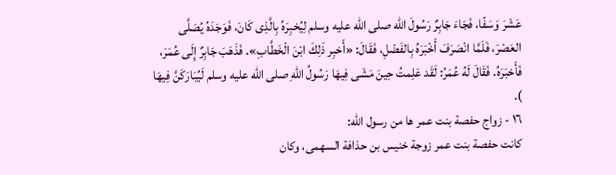عَشَرَ وَسَفًا، فَجَاءَ جَابِرٌ رَسُولَ الله صلى الله عليه وسلم لِيُخبِرَهُ بِالَّذِى كَانَ، فَوَجَدَهُ يُصَلَّى العَصْرَ، فَلَمَّا انْصَرَفَ أَخْبَرَهُ بِالفَضْلِ، فَقَالَ: «أَخبِر ذَلِكَ ابْنَ الْخَطَّابِ». فَذَهَبَ جَابِرٌ إِلَى عُمَرَ، فَأَخبَرَهُ. فَقَالَ لَهُ عُمَرُ: لَقَد عَلِمتُ حِينَ مَشَى فِيهَا رَسُولُ اللهِ صلى الله عليه وسلم لَيُبَارَكَنَّ فِيهَا ).
١٦ - زواج حفصة بنت عمر ها من رسول الله:
كانت حفصة بنت عمر زوجة خنيس بن حذافة السهمى، وكان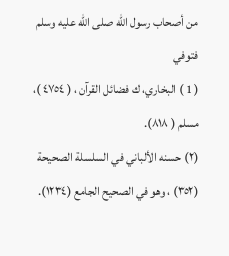من أصحاب رسول الله صلى الله عليه وسلم فتوفي
( 1 ) البخاري، ك فضائل القرآن ، ( ٤٧٥٤ )، مسلم ( ٨١٨).
(۲) حسنه الألباني في السلسلة الصحيحة (٣٥٢) ، وهو في الصحيح الجامع (١٢٣٤).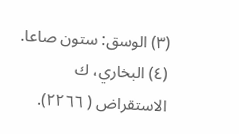(۳) الوسق: ستون صاعا.
(٤) البخاري، ك الاستقراض ( ٢٢٦٦).